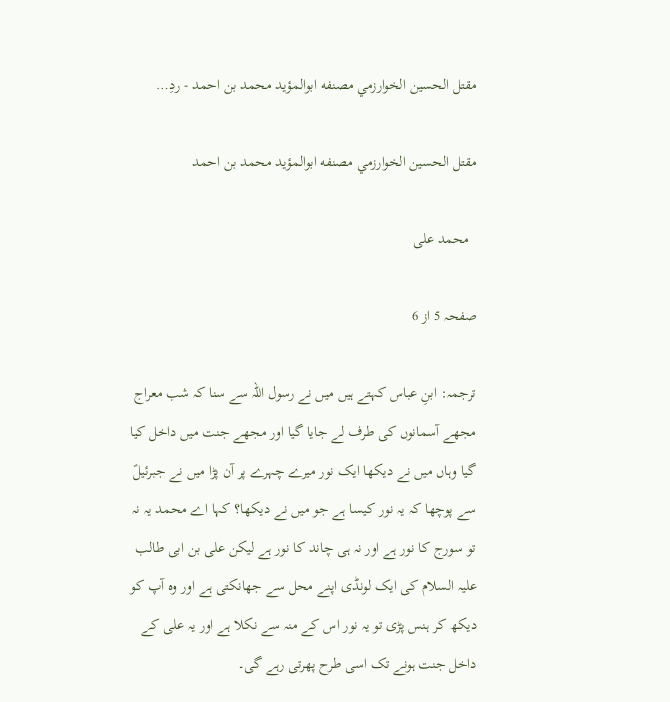مقتل الحسين الخوارزمي مصنفه ابوالمؤید محمد بن احمد - ردِ…

مقتل الحسين الخوارزمي مصنفه ابوالمؤید محمد بن احمد

  محمد علی

صفحہ 5 از 6

ترجمہ: ابنِ عباس کہتے ہیں میں نے رسول اللہ سے سنا کہ شب معراج مجھے آسمانوں کی طرف لے جایا گیا اور مجھے جنت میں داخل کیا گیا وہاں میں نے دیکھا ایک نور میرے چہرے پر آن پڑا میں نے جبرئیلؑ سے پوچھا کہ یہ نور کیسا ہے جو میں نے دیکھا؟ کہا اے محمد یہ نہ تو سورج کا نور ہے اور نہ ہی چاند کا نور ہے لیکن علی بن ابی طالب علیہ السلام کی ایک لونڈی اپنے محل سے جھانکتی ہے اور وہ آپ کو دیکھ کر ہنس پڑی تو یہ نور اس کے منہ سے نکلا ہے اور یہ علی کے داخل جنت ہونے تک اسی طرح پھرتی رہے گی۔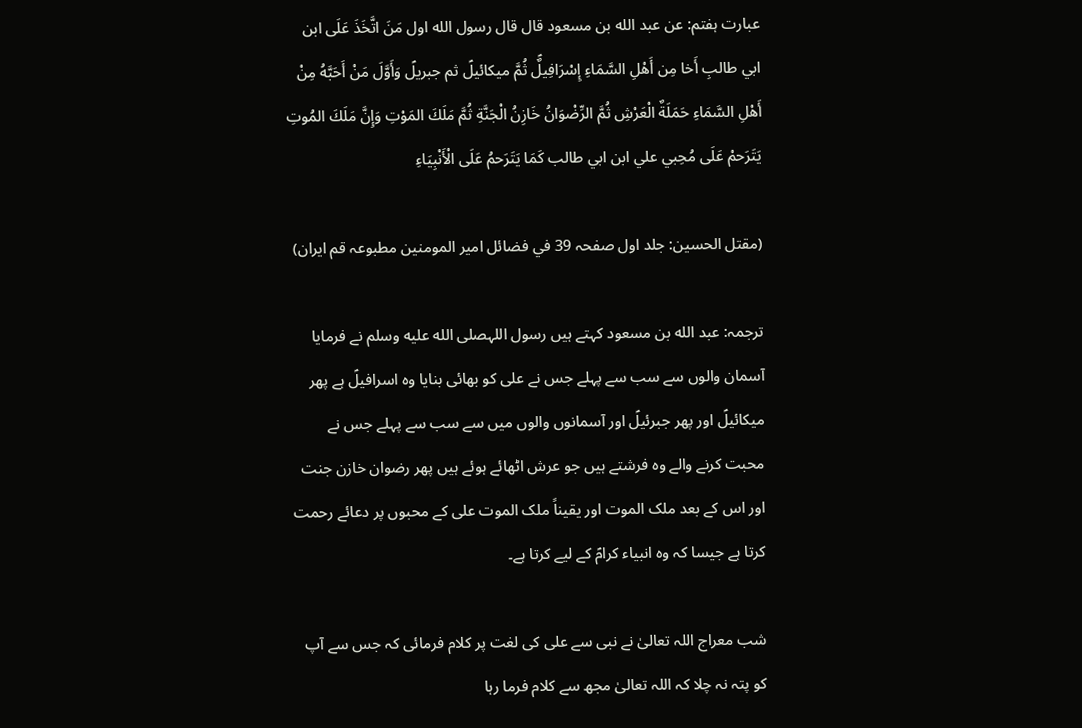عبارت ہفتم: عن عبد الله بن مسعود قال قال رسول الله اول مَنَ اتَّخَذَ عَلَى ابن ابي طالبِ أَخا مِن أَهْلِ السَّمَاءِ إِسْرَافِيلٌؑ ثُمَّ ميكائيلؑ ثم جبريلؑ وَأَوَّلَ مَنْ أَحَبَّهُ مِنْ أَهْلِ السَّمَاءِ حَمَلَةٌ الْعَرْشِ ثُمَّ الرِّضْوَانُ خَازِنُ الْجَنَّةِ ثُمَّ مَلَكَ المَوْتِ وَإِنَّ مَلَكَ المُوتِ يَتَرَحمْ عَلَى مُحِبي علي ابن ابي طالب كَمَا يَتَرَحمُ عَلَى الْأَنْبِيَاءِ

(مقتل الحسين: جلد اول صفحہ 39 في فضائل امير المومنين مطبوعہ قم ایران)

ترجمہ: عبد الله بن مسعود کہتے ہیں رسول اللہصلى الله عليه وسلم نے فرمایا آسمان والوں سے سب سے پہلے جس نے علی کو بھائی بنایا وہ اسرافیلؑ ہے پھر میکائیلؑ اور پھر جبرئیلؑ اور آسمانوں والوں میں سے سب سے پہلے جس نے محبت کرنے والے وہ فرشتے ہیں جو عرش اٹھائے ہوئے ہیں پھر رضوان خازن جنت اور اس کے بعد ملک الموت اور یقیناً ملک الموت علی کے محبوں پر دعائے رحمت کرتا ہے جیسا کہ وہ انبیاء کرامؑ کے لیے کرتا ہے۔

شب معراج اللہ تعالیٰ نے نبی سے علی کی لغت پر کلام فرمائی کہ جس سے آپ کو پتہ نہ چلا کہ اللہ تعالیٰ مجھ سے کلام فرما رہا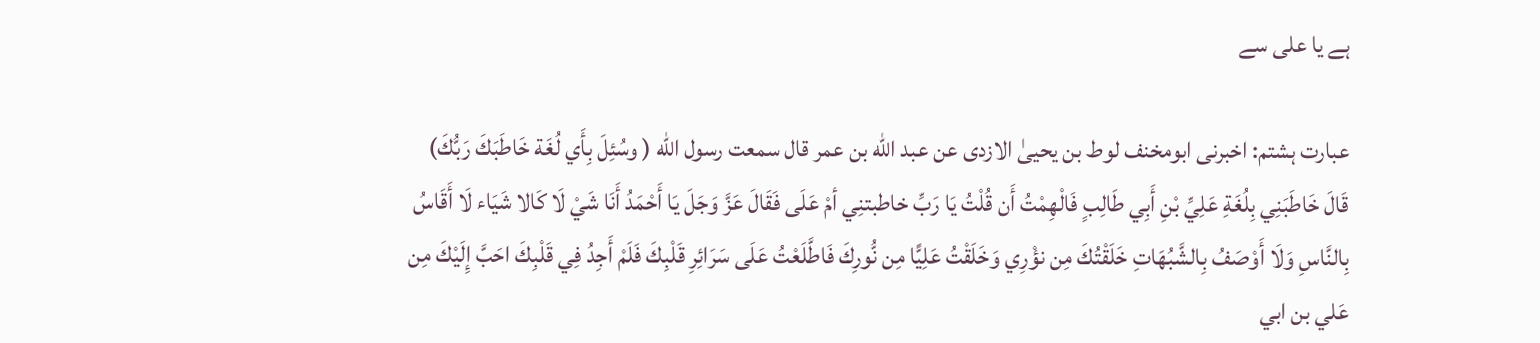ہے یا علی سے

عبارت ہشتم: اخبرنى ابومخنف لوط بن يحيىٰ الازدى عن عبد الله بن عمر قال سمعت رسول الله ( وسُئِلَ بِأَي لُغَة خَاطَبَكَ رَبُّكَ) قَالَ خَاطَبَنِي بِلُغَةِ عَلِيِّ بْنِ أَبِي طَالِبٍ فَالْهِمْتُ أَن قُلْتُ يَا رَبِّ خاطبتنِي أمْ عَلَى فَقَالَ عَزَّ وَجَلَ يَا أَحْمَدُ أَنَا شَيْ لَا كَالا شَيَاء لَا أَقَاسُ بِالنَّاسِ وَلَا أَوْصَفُ بِالشَّبُهَاتِ خَلَقْتُكَ مِن نؤْرِي وَخَلَقْتُ عَلِيًّا مِن نُّورِكَ فَاطَّلَعْتُ عَلَى سَرَائِرِ قَلْبِكَ فَلَمْ أَجِدُ فِي قَلْبِكَ احَبَّ إِلَيْكَ مِن عَلي بن ابي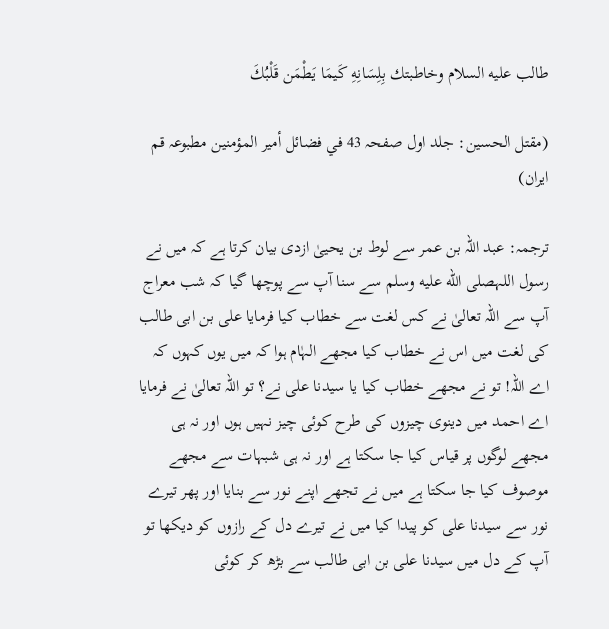طالب عليه السلام وخاطبتك بِلِسَانِهِ كَيمَا يَطْمَن قَلْبُكَ

(مقتل الحسين: جلد اول صفحہ 43 في فضائل أمير المؤمنين مطبوعہ قم ایران)

ترجمہ: عبد اللہ بن عمر سے لوط بن یحییٰ ازدی بیان کرتا ہے کہ میں نے رسول اللہصلى الله عليه وسلم سے سنا آپ سے پوچھا گیا کہ شب معراج آپ سے اللہ تعالیٰ نے کس لغت سے خطاب کیا فرمایا علی بن ابی طالب کی لغت میں اس نے خطاب کیا مجھے الہٰام ہوا کہ میں یوں کہوں کہ اے اللہ! تو نے مجھے خطاب کیا یا سیدنا علی نے؟ تو اللہ تعالیٰ نے فرمایا اے احمد میں دینوی چیزوں کی طرح کوئی چیز نہیں ہوں اور نہ ہی مجھے لوگوں پر قیاس کیا جا سکتا ہے اور نہ ہی شبہات سے مجھے موصوف کیا جا سکتا ہے میں نے تجھے اپنے نور سے بنایا اور پھر تیرے نور سے سیدنا علی کو پیدا کیا میں نے تیرے دل کے رازوں کو دیکھا تو آپ کے دل میں سیدنا علی بن ابی طالب سے بڑھ کر کوئی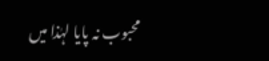محبوب نہ پایا لہٰذا میں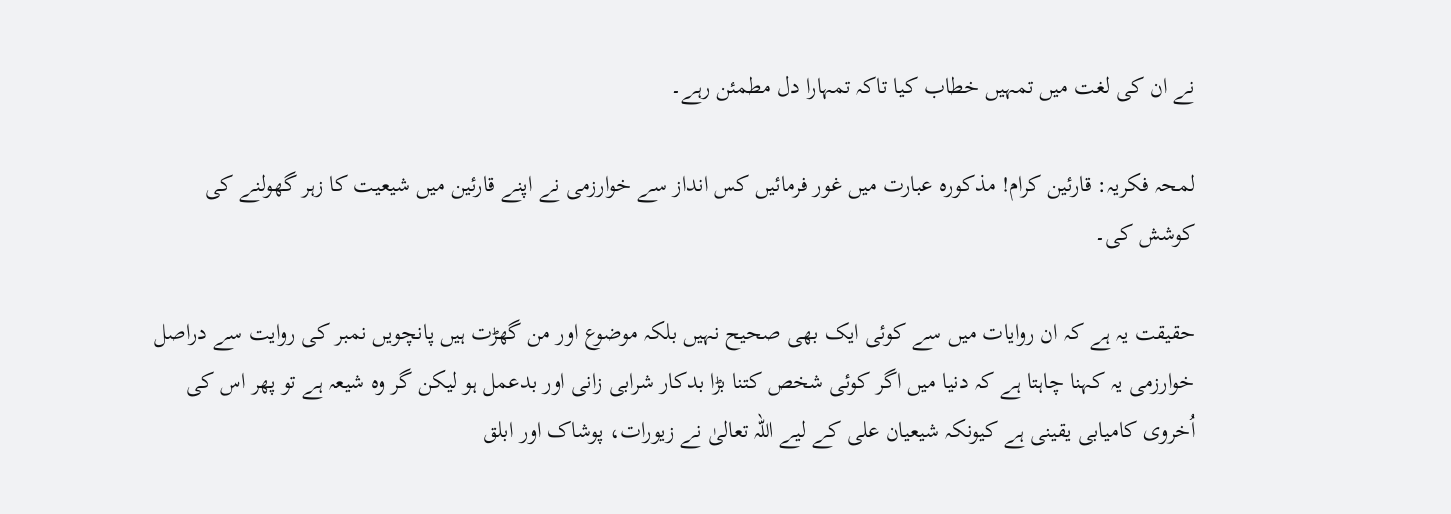نے ان کی لغت میں تمہیں خطاب کیا تاکہ تمہارا دل مطمئن رہے۔

لمحہ فكريہ: قارئین کرام! مذکورہ عبارت میں غور فرمائیں کس انداز سے خوارزمی نے اپنے قارئین میں شیعیت کا زہر گھولنے کی کوشش کی۔

حقیقت یہ ہے کہ ان روایات میں سے کوئی ایک بھی صحیح نہیں بلکہ موضوع اور من گھڑت ہیں پانچویں نمبر کی روایت سے دراصل خوارزمی یہ کہنا چاہتا ہے کہ دنیا میں اگر کوئی شخص کتنا بڑا بدکار شرابی زانی اور بدعمل ہو لیکن گر وہ شیعہ ہے تو پھر اس کی اُخروی کامیابی یقینی ہے کیونکہ شیعیان علی کے لیے اللہ تعالیٰ نے زیورات، پوشاک اور ابلق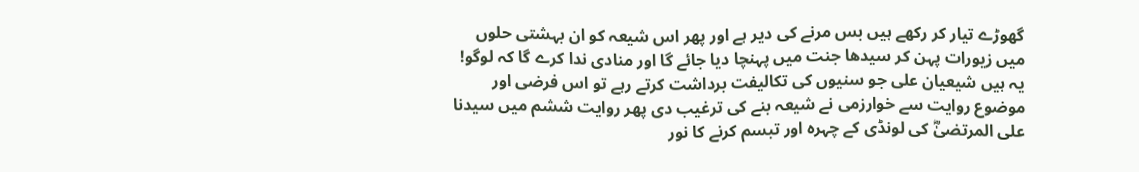گھوڑے تیار کر رکھے ہیں بس مرنے کی دیر ہے اور پھر اس شیعہ کو ان بہشتی حلوں میں زیورات پہن کر سیدھا جنت میں پہنچا دیا جائے گا اور منادی ندا کرے گا کہ لوگو! یہ ہیں شیعیان علی جو سنیوں کی تکالیفت برداشت کرتے رہے تو اس فرضی اور موضوع روایت سے خوارزمی نے شیعہ بنے کی ترغیب دی پھر روایت ششم میں سیدنا علی المرتضیٰؓ کی لونڈی کے چہرہ اور تبسم کرنے کا نور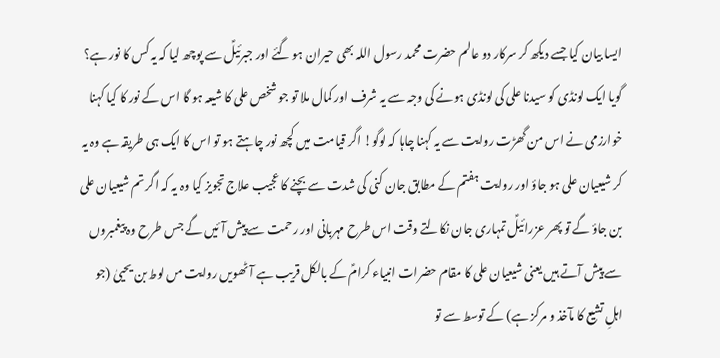ایسا بیان کیا جسے دیکھ کر سرکار دو عالم حضرت محمد رسول اللہ بھی حیران ہو گئے اور جبرئیلؑ سے پوچھ لیا کہ یہ کس کا نور ہے؟ گویا ایک لونڈی کو سیدنا علی کی لونڈی ہونے کی وجہ سے یہ شرف اور کمال ملا تو جو شخص علی کا شیعہ ہو گا اس کے نور کا کیا کہنا خوارزمی نے اس من گھڑت روایت سے یہ کہنا چاہا کہ لوگو! اگر قیامت میں کچھ نور چاہتے ہو تو اس کا ایک ہی طریقہ ہے وہ یہ کر شیعیان علی ہو جاؤ اور روایت ہفتم کے مطابق جان کنی کی شدت سے بچنے کا عجیب علاج تجویز کیا وہ یہ کہ اگر تم شیعیان علی بن جاؤ گے تو پھر عزرائیلؑ تمہاری جان نکالتے وقت اس طرح مہربانی اور رحمت سے پیش آئیں گے جس طرح وہ پیغمبروں سے پیش آتے ہیں یعنی شیعیان علی کا مقام حضرات انبیاء کرامؑ کے بالکل قریب ہے آٹھویں روایت مں لوط بن یحییٰ (جو اہلِ تشیع کا مآخذ و مرکز ہے) کے توسط سے تو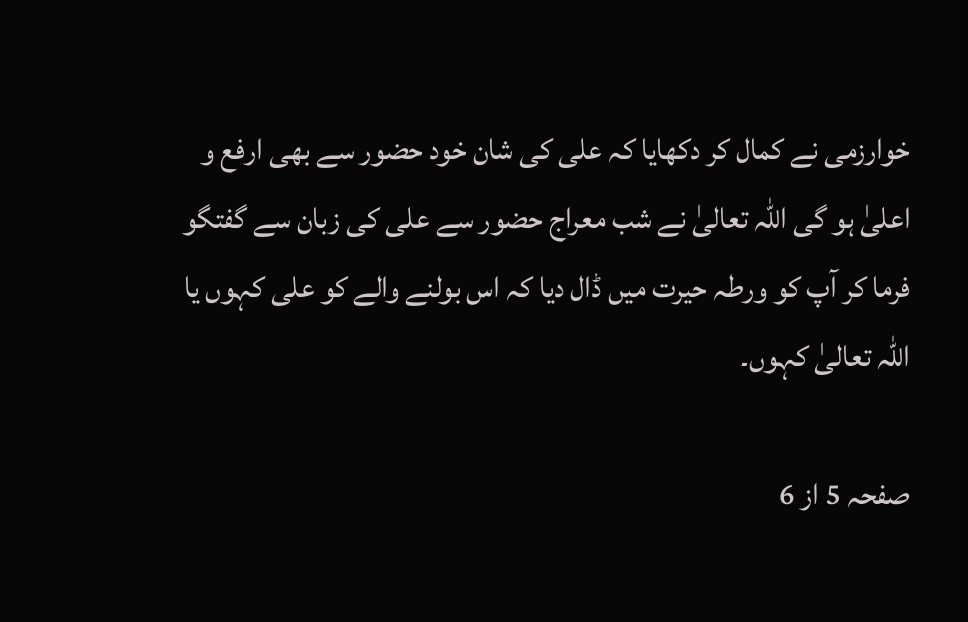خوارزمی نے کمال کر دکھایا کہ علی کی شان خود حضور سے بھی ارفع و اعلیٰ ہو گی اللہ تعالیٰ نے شب معراج حضور سے علی کی زبان سے گفتگو فرما کر آپ کو ورطہ حیرت میں ڈال دیا کہ اس بولنے والے کو علی کہوں یا اللہ تعالیٰ کہوں۔

صفحہ 5 از 6